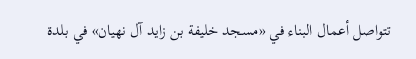تتواصل أعمال البناء في «مسجد خليفة بن زايد آل نهيان» في بلدة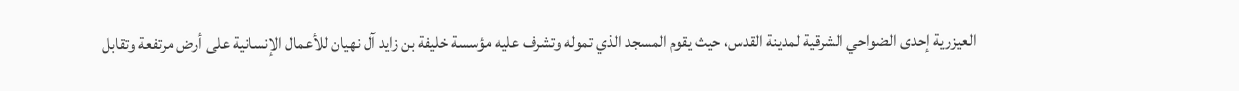العيزرية إحدى الضواحي الشرقية لمدينة القدس، حيث يقوم المسجد الذي تموله وتشرف عليه مؤسسة خليفة بن زايد آل نهيان للأعمال الإنسانية على أرض مرتفعة وتقابل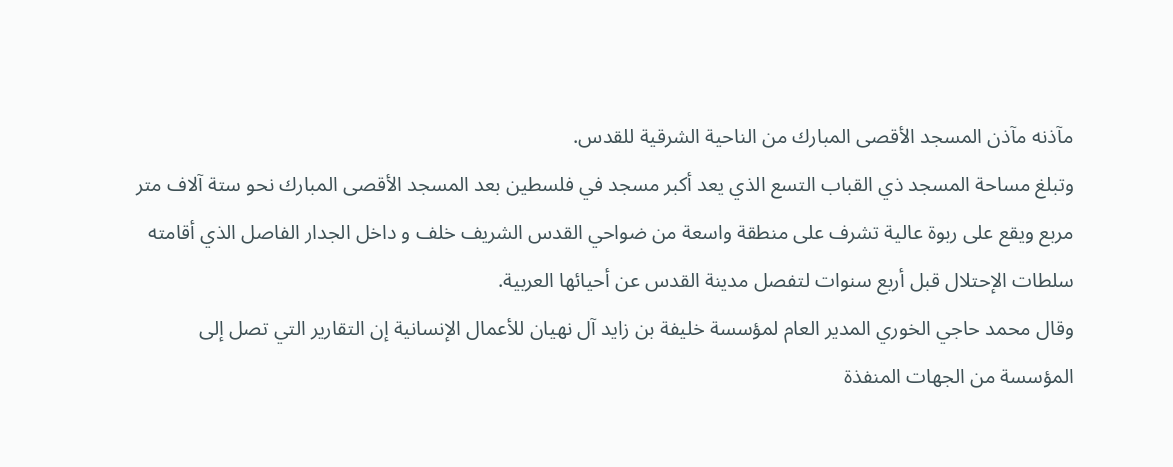مآذنه مآذن المسجد الأقصى المبارك من الناحية الشرقية للقدس.
وتبلغ مساحة المسجد ذي القباب التسع الذي يعد أكبر مسجد في فلسطين بعد المسجد الأقصى المبارك نحو ستة آلاف متر مربع ويقع على ربوة عالية تشرف على منطقة واسعة من ضواحي القدس الشريف خلف و داخل الجدار الفاصل الذي أقامته سلطات الإحتلال قبل أربع سنوات لتفصل مدينة القدس عن أحيائها العربية.
وقال محمد حاجي الخوري المدير العام لمؤسسة خليفة بن زايد آل نهيان للأعمال الإنسانية إن التقارير التي تصل إلى المؤسسة من الجهات المنفذة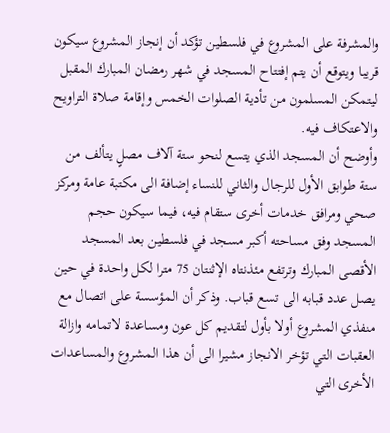والمشرفة على المشروع في فلسطين تؤكد أن إنجاز المشروع سيكون قريبا ويتوقع أن يتم إفتتاح المسجد في شهر رمضان المبارك المقبل ليتمكن المسلمون من تأدية الصلوات الخمس وإقامة صلاة التراويح والاعتكاف فيه.
وأوضح أن المسجد الذي يتسع لنحو ستة آلاف مصلٍ يتألف من ستة طوابق الأول للرجال والثاني للنساء إضافة الى مكتبة عامة ومركز صحي ومرافق خدمات أخرى ستقام فيه، فيما سيكون حجم المسجد وفق مساحته أكبر مسجد في فلسطين بعد المسجد الأقصى المبارك وترتفع مئذنتاه الإثنتان 75 مترا لكل واحدة في حين يصل عدد قبابه الى تسع قباب. وذكر أن المؤسسة على اتصال مع منفذي المشروع أولا بأول لتقديم كل عون ومساعدة لاتمامه وازالة العقبات التي تؤخر الانجاز مشيرا الى أن هذا المشروع والمساعدات الأخرى التي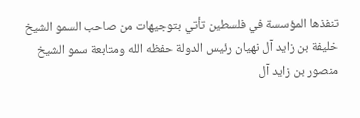تنفذها المؤسسة في فلسطين تأتي بتوجيهات من صاحب السمو الشيخ خليفة بن زايد آل نهيان رئيس الدولة حفظه الله ومتابعة سمو الشيخ منصور بن زايد آل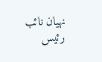نهيان نائب رئيس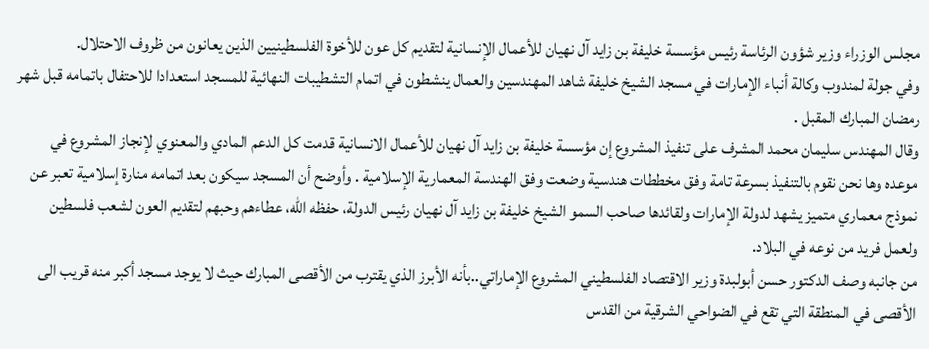مجلس الوزراء وزير شؤون الرئاسة رئيس مؤسسة خليفة بن زايد آل نهيان للأعمال الإنسانية لتقديم كل عون للأخوة الفلسطينيين الذين يعانون من ظروف الاحتلال.
وفي جولة لمندوب وكالة أنباء الإمارات في مسجد الشيخ خليفة شاهد المهندسين والعمال ينشطون في اتمام التشطيبات النهائية للمسجد استعدادا للاحتفال باتمامه قبل شهر رمضان المبارك المقبل .
وقال المهندس سليمان محمد المشرف على تنفيذ المشروع إن مؤسسة خليفة بن زايد آل نهيان للأعمال الانسانية قدمت كل الدعم المادي والمعنوي لإنجاز المشروع في موعده وها نحن نقوم بالتنفيذ بسرعة تامة وفق مخططات هندسية وضعت وفق الهندسة المعمارية الإسلامية . وأوضح أن المسجد سيكون بعد اتمامه منارة إسلامية تعبر عن نموذج معماري متميز يشهد لدولة الإمارات ولقائدها صاحب السمو الشيخ خليفة بن زايد آل نهيان رئيس الدولة، حفظه الله، عطاءهم وحبهم لتقديم العون لشعب فلسطين ولعمل فريد من نوعه في البلاد.
من جانبه وصف الدكتور حسن أبولبدة وزير الاقتصاد الفلسطيني المشروع الإماراتي..بأنه الأبرز الذي يقترب من الأقصى المبارك حيث لا يوجد مسجد أكبر منه قريب الى الأقصى في المنطقة التي تقع في الضواحي الشرقية من القدس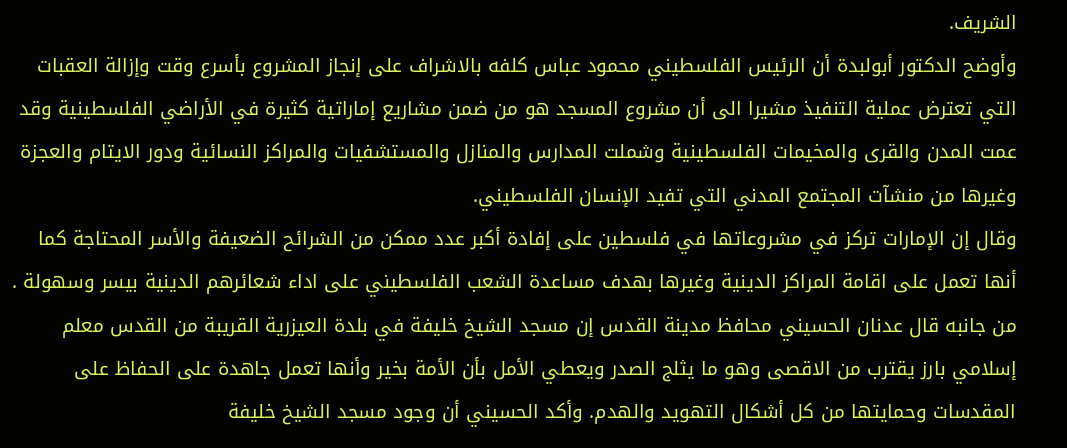الشريف.
وأوضح الدكتور أبولبدة أن الرئيس الفلسطيني محمود عباس كلفه بالاشراف على إنجاز المشروع بأسرع وقت وإزالة العقبات التي تعترض عملية التنفيذ مشيرا الى أن مشروع المسجد هو من ضمن مشاريع إماراتية كثيرة في الأراضي الفلسطينية وقد عمت المدن والقرى والمخيمات الفلسطينية وشملت المدارس والمنازل والمستشفيات والمراكز النسائية ودور الايتام والعجزة وغيرها من منشآت المجتمع المدني التي تفيد الإنسان الفلسطيني.
وقال إن الإمارات تركز في مشروعاتها في فلسطين على إفادة أكبر عدد ممكن من الشرائح الضعيفة والأسر المحتاجة كما أنها تعمل على اقامة المراكز الدينية وغيرها بهدف مساعدة الشعب الفلسطيني على اداء شعائرهم الدينية بيسر وسهولة .
من جانبه قال عدنان الحسيني محافظ مدينة القدس إن مسجد الشيخ خليفة في بلدة العيزرية القريبة من القدس معلم إسلامي بارز يقترب من الاقصى وهو ما يثلج الصدر ويعطي الأمل بأن الأمة بخير وأنها تعمل جاهدة على الحفاظ على المقدسات وحمايتها من كل أشكال التهويد والهدم. وأكد الحسيني أن وجود مسجد الشيخ خليفة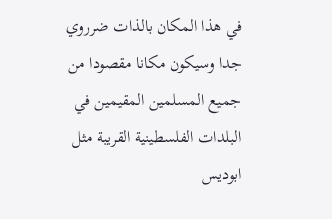في هذا المكان بالذات ضرروي جدا وسيكون مكانا مقصودا من جميع المسلمين المقيمين في البلدات الفلسطينية القريبة مثل ابوديس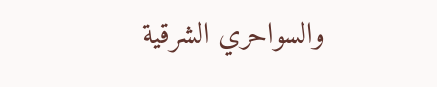والسواحري الشرقية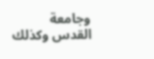وجامعة القدس وكذلك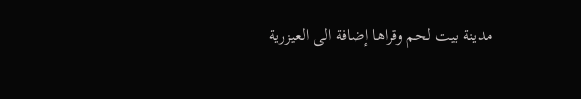مدينة بيت لحم وقراها إضافة الى العيزرية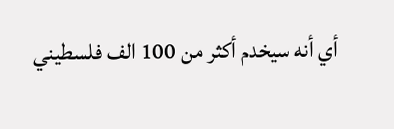أي أنه سيخدم أكثر من 100 الف فلسطيني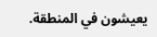يعيشون في المنطقة.